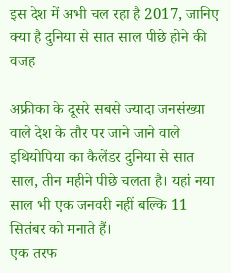इस देश में अभी चल रहा है 2017, जानिए क्या है दुनिया से सात साल पीछे होने की वजह

अफ्रीका के दूसरे सबसे ज्यादा जनसंख्या वाले देश के तौर पर जाने जाने वाले इथियोपिया का कैलेंडर दुनिया से सात साल, तीन महीने पीछे चलता है। यहां नया साल भी एक जनवरी नहीं बल्कि 11 सितंबर को मनाते हैं।
एक तरफ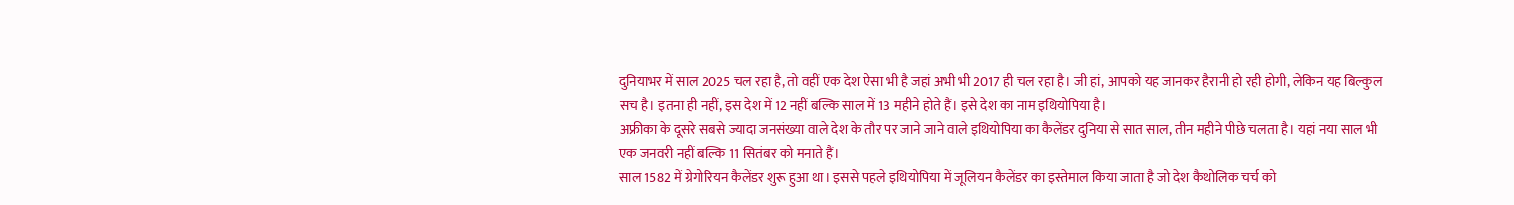दुनियाभर में साल 2025 चल रहा है, तो वहीं एक देश ऐसा भी है जहां अभी भी 2017 ही चल रहा है। जी हां, आपको यह जानकर हैरानी हो रही होगी, लेकिन यह बिल्कुल सच है। इतना ही नहीं, इस देश में 12 नहीं बल्कि साल में 13 महीने होते हैं। इसे देश का नाम इथियोपिया है।
अफ्रीका के दूसरे सबसे ज्यादा जनसंख्या वाले देश के तौर पर जाने जाने वाले इथियोपिया का कैलेंडर दुनिया से सात साल, तीन महीने पीछे चलता है। यहां नया साल भी एक जनवरी नहीं बल्कि 11 सितंबर को मनाते हैं।
साल 1582 में ग्रेगोरियन कैलेंडर शुरू हुआ था। इससे पहले इथियोपिया में जूलियन कैलेंडर का इस्तेमाल किया जाता है जो देश कैथोलिक चर्च को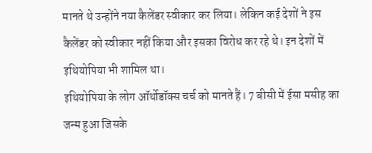मानते थे उन्होंने नया कैलेंडर स्वीकार कर लिया। लेकिन कई देशों ने इस कैलेंडर को स्वीकार नहीं किया और इसका विरोध कर रहे थे। इन देशों में इथियोपिया भी शामिल था।
इथियोपिया के लोग ऑर्थोडॉक्स चर्च को मानते हैं। 7 बीसी में ईसा मसीह का जन्म हुआ जिसके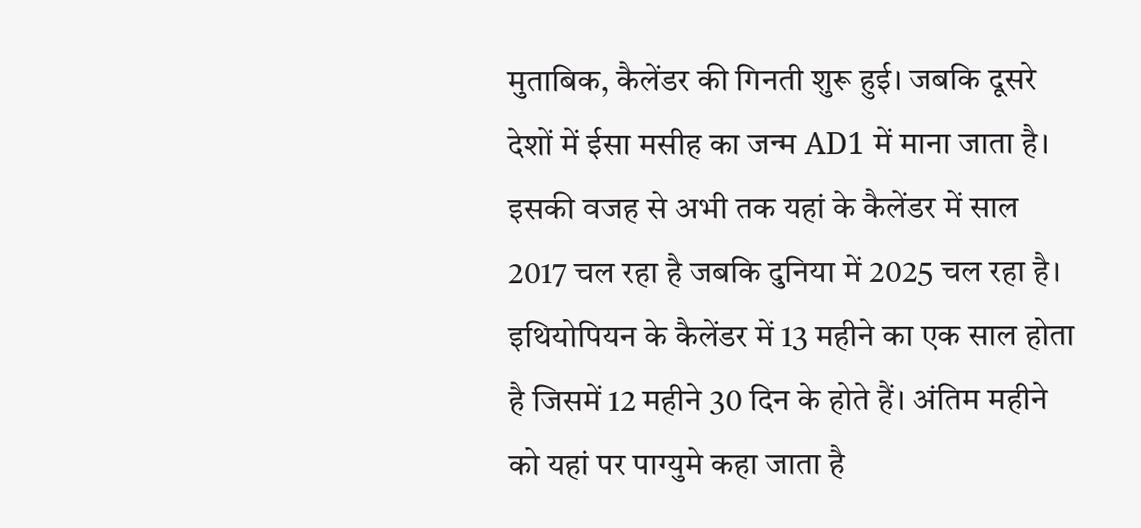मुताबिक, कैलेंडर की गिनती शुरू हुई। जबकि दूसरे देशों में ईसा मसीह का जन्म AD1 में माना जाता है। इसकी वजह से अभी तक यहां के कैलेंडर में साल 2017 चल रहा है जबकि दुनिया में 2025 चल रहा है।
इथियोपियन के कैलेंडर में 13 महीने का एक साल होता है जिसमें 12 महीने 30 दिन के होते हैं। अंतिम महीने को यहां पर पाग्युमे कहा जाता है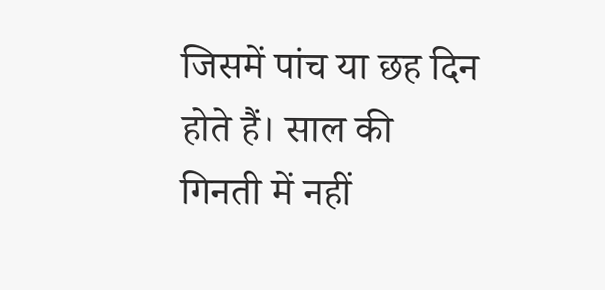जिसमें पांच या छह दिन होते हैं। साल की गिनती में नहीं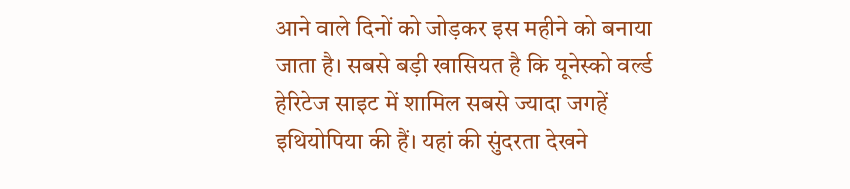आने वाले दिनों को जोड़कर इस महीने को बनाया जाता है। सबसे बड़ी खासियत है कि यूनेस्को वर्ल्ड हेरिटेज साइट में शामिल सबसे ज्यादा जगहें इथियोपिया की हैं। यहां की सुंदरता देखने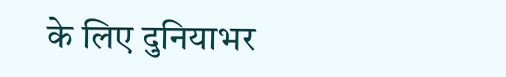के लिए दुनियाभर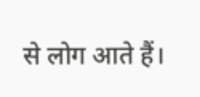से लोग आते हैं।